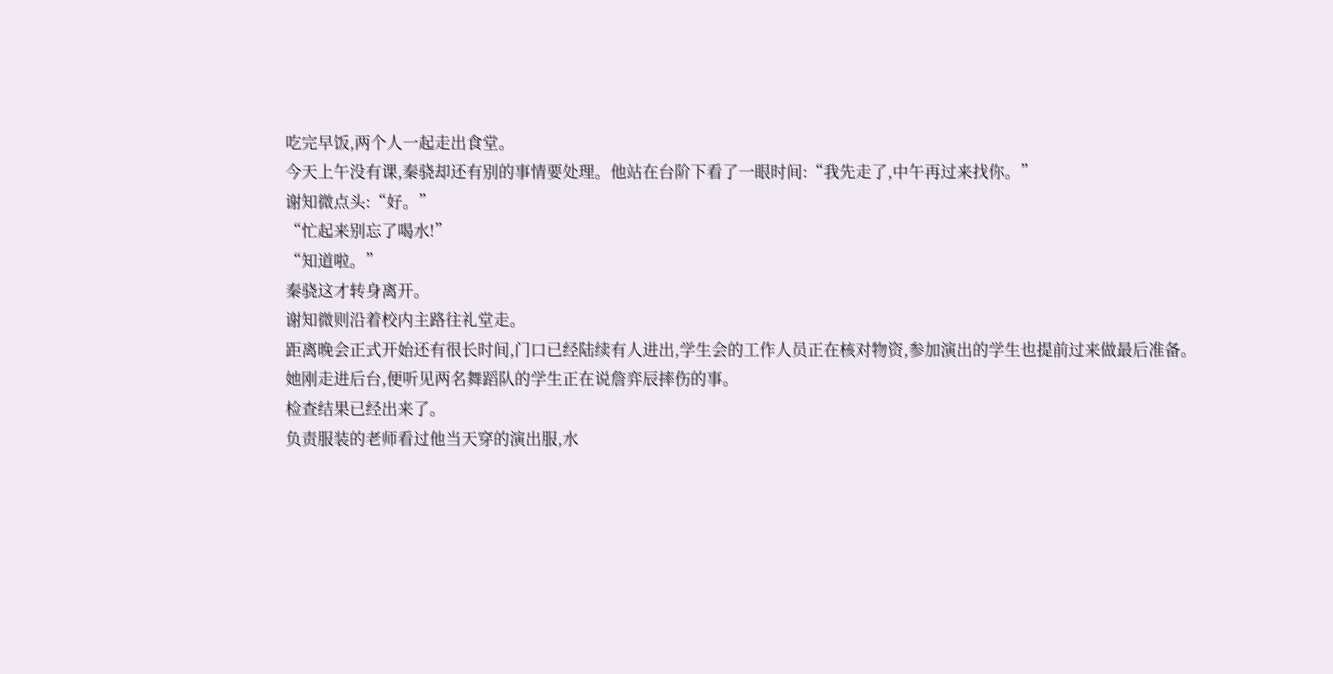吃完早饭,两个人一起走出食堂。
今天上午没有课,秦骁却还有别的事情要处理。他站在台阶下看了一眼时间:“我先走了,中午再过来找你。”
谢知微点头:“好。”
“忙起来别忘了喝水!”
“知道啦。”
秦骁这才转身离开。
谢知微则沿着校内主路往礼堂走。
距离晚会正式开始还有很长时间,门口已经陆续有人进出,学生会的工作人员正在核对物资,参加演出的学生也提前过来做最后准备。
她刚走进后台,便听见两名舞蹈队的学生正在说詹弈辰摔伤的事。
检查结果已经出来了。
负责服装的老师看过他当天穿的演出服,水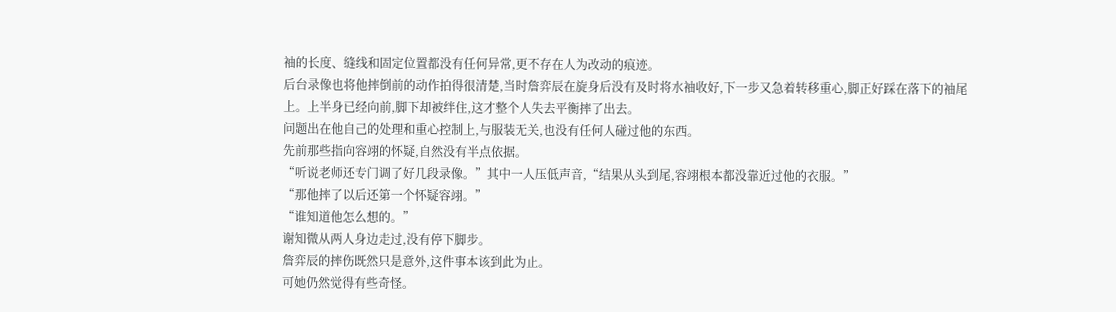袖的长度、缝线和固定位置都没有任何异常,更不存在人为改动的痕迹。
后台录像也将他摔倒前的动作拍得很清楚,当时詹弈辰在旋身后没有及时将水袖收好,下一步又急着转移重心,脚正好踩在落下的袖尾上。上半身已经向前,脚下却被绊住,这才整个人失去平衡摔了出去。
问题出在他自己的处理和重心控制上,与服装无关,也没有任何人碰过他的东西。
先前那些指向容翊的怀疑,自然没有半点依据。
“听说老师还专门调了好几段录像。”其中一人压低声音,“结果从头到尾,容翊根本都没靠近过他的衣服。”
“那他摔了以后还第一个怀疑容翊。”
“谁知道他怎么想的。”
谢知微从两人身边走过,没有停下脚步。
詹弈辰的摔伤既然只是意外,这件事本该到此为止。
可她仍然觉得有些奇怪。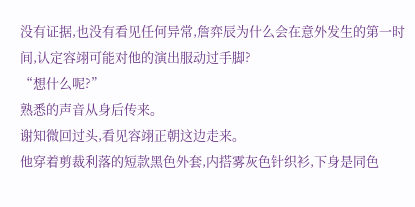没有证据,也没有看见任何异常,詹弈辰为什么会在意外发生的第一时间,认定容翊可能对他的演出服动过手脚?
“想什么呢?”
熟悉的声音从身后传来。
谢知微回过头,看见容翊正朝这边走来。
他穿着剪裁利落的短款黑色外套,内搭雾灰色针织衫,下身是同色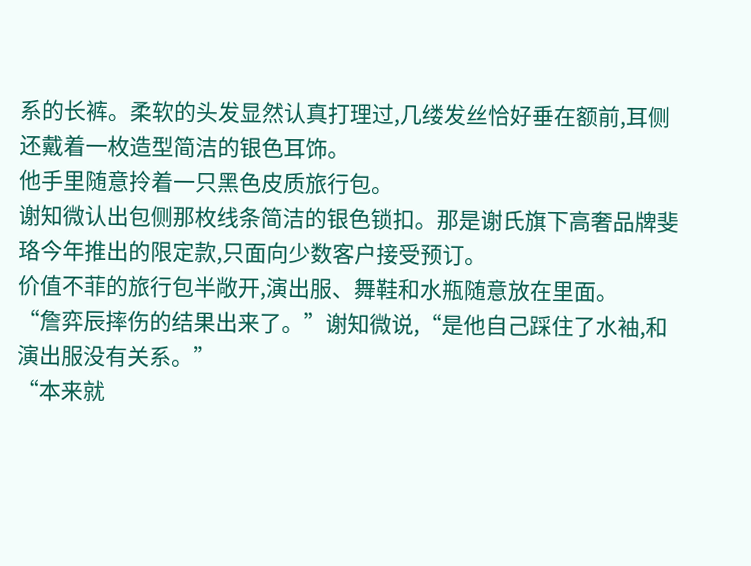系的长裤。柔软的头发显然认真打理过,几缕发丝恰好垂在额前,耳侧还戴着一枚造型简洁的银色耳饰。
他手里随意拎着一只黑色皮质旅行包。
谢知微认出包侧那枚线条简洁的银色锁扣。那是谢氏旗下高奢品牌斐珞今年推出的限定款,只面向少数客户接受预订。
价值不菲的旅行包半敞开,演出服、舞鞋和水瓶随意放在里面。
“詹弈辰摔伤的结果出来了。”谢知微说,“是他自己踩住了水袖,和演出服没有关系。”
“本来就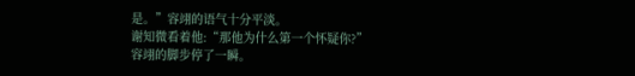是。”容翊的语气十分平淡。
谢知微看着他:“那他为什么第一个怀疑你?”
容翊的脚步停了一瞬。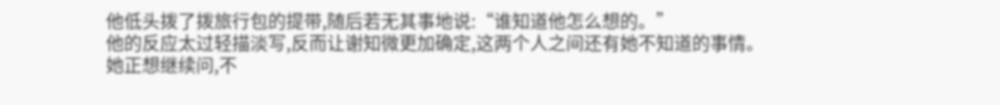他低头拨了拨旅行包的提带,随后若无其事地说:“谁知道他怎么想的。”
他的反应太过轻描淡写,反而让谢知微更加确定,这两个人之间还有她不知道的事情。
她正想继续问,不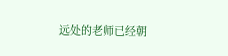远处的老师已经朝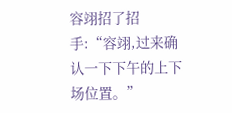容翊招了招手:“容翊,过来确认一下下午的上下场位置。”